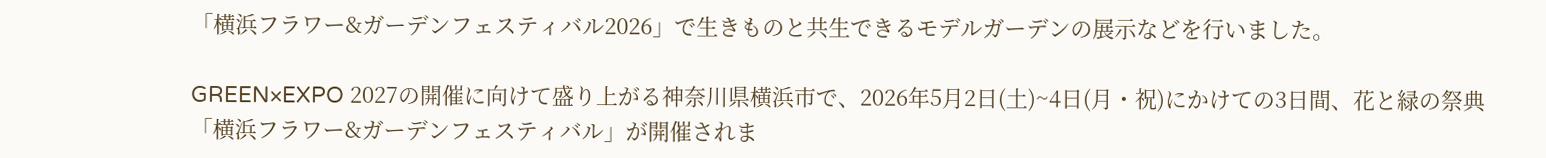「横浜フラワー&ガーデンフェスティバル2026」で生きものと共生できるモデルガーデンの展示などを行いました。

GREEN×EXPO 2027の開催に向けて盛り上がる神奈川県横浜市で、2026年5月2日(土)~4日(月・祝)にかけての3日間、花と緑の祭典「横浜フラワー&ガーデンフェスティバル」が開催されま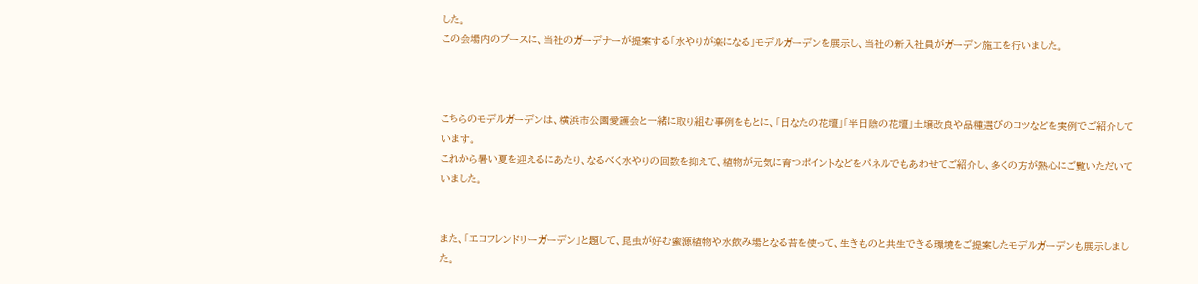した。
この会場内のブースに、当社のガーデナーが提案する「水やりが楽になる」モデルガーデンを展示し、当社の新入社員がガーデン施工を行いました。



こちらのモデルガーデンは、横浜市公園愛護会と一緒に取り組む事例をもとに、「日なたの花壇」「半日陰の花壇」土壌改良や品種選びのコツなどを実例でご紹介しています。
これから暑い夏を迎えるにあたり、なるべく水やりの回数を抑えて、植物が元気に育つポイントなどをパネルでもあわせてご紹介し、多くの方が熱心にご覧いただいていました。


また、「エコフレンドリーガーデン」と題して、昆虫が好む蜜源植物や水飲み場となる苔を使って、生きものと共生できる環境をご提案したモデルガーデンも展示しました。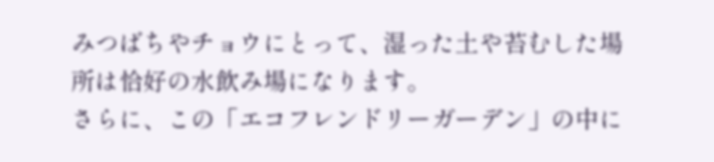みつばちやチョウにとって、湿った土や苔むした場所は恰好の水飲み場になります。
さらに、この「エコフレンドリーガーデン」の中に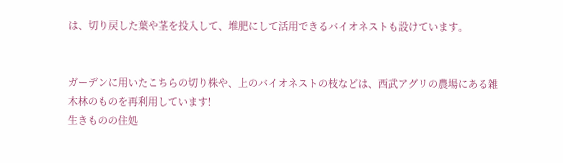は、切り戻した葉や茎を投入して、堆肥にして活用できるバイオネストも設けています。


ガーデンに用いたこちらの切り株や、上のバイオネストの枝などは、西武アグリの農場にある雑木林のものを再利用しています!
生きものの住処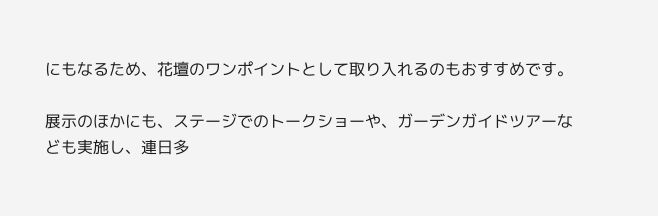にもなるため、花壇のワンポイントとして取り入れるのもおすすめです。

展示のほかにも、ステージでのトークショーや、ガーデンガイドツアーなども実施し、連日多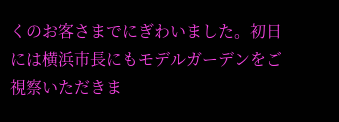くのお客さまでにぎわいました。初日には横浜市長にもモデルガーデンをご視察いただきま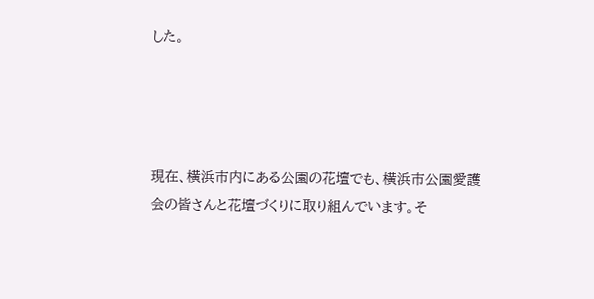した。




現在、横浜市内にある公園の花壇でも、横浜市公園愛護会の皆さんと花壇づくりに取り組んでいます。そ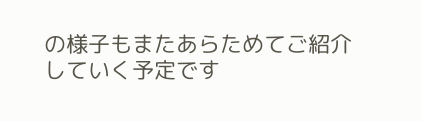の様子もまたあらためてご紹介していく予定です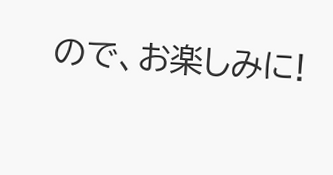ので、お楽しみに!